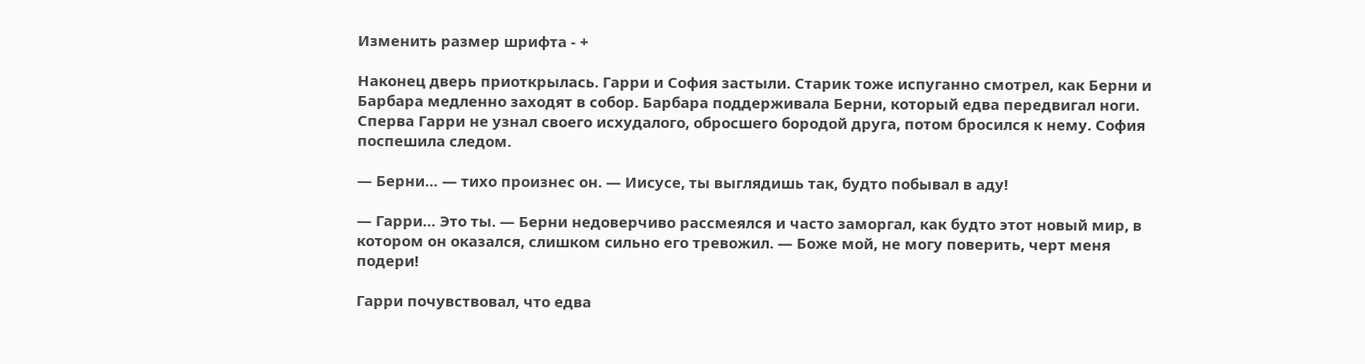Изменить размер шрифта - +

Наконец дверь приоткрылась. Гарри и София застыли. Старик тоже испуганно смотрел, как Берни и Барбара медленно заходят в собор. Барбара поддерживала Берни, который едва передвигал ноги. Сперва Гарри не узнал своего исхудалого, обросшего бородой друга, потом бросился к нему. София поспешила следом.

— Берни… — тихо произнес он. — Иисусе, ты выглядишь так, будто побывал в аду!

— Гарри… Это ты. — Берни недоверчиво рассмеялся и часто заморгал, как будто этот новый мир, в котором он оказался, слишком сильно его тревожил. — Боже мой, не могу поверить, черт меня подери!

Гарри почувствовал, что едва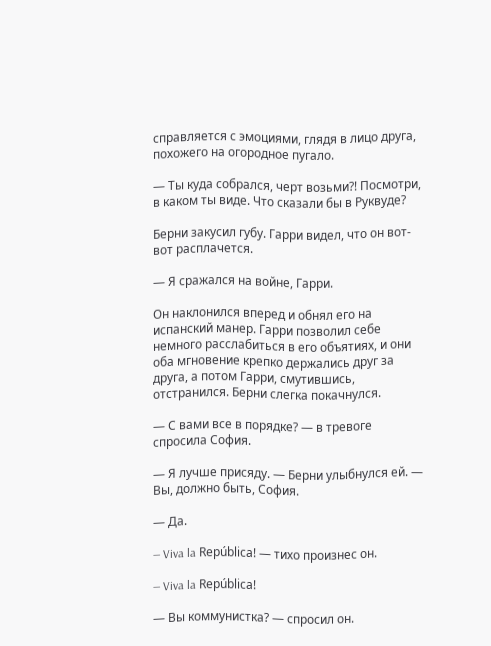справляется с эмоциями, глядя в лицо друга, похожего на огородное пугало.

— Ты куда собрался, черт возьми?! Посмотри, в каком ты виде. Что сказали бы в Руквуде?

Берни закусил губу. Гарри видел, что он вот-вот расплачется.

— Я сражался на войне, Гарри.

Он наклонился вперед и обнял его на испанский манер. Гарри позволил себе немного расслабиться в его объятиях, и они оба мгновение крепко держались друг за друга, а потом Гарри, смутившись, отстранился. Берни слегка покачнулся.

— С вами все в порядке? — в тревоге спросила София.

— Я лучше присяду. — Берни улыбнулся ей. — Вы, должно быть, София.

— Да.

— Viva la República! — тихо произнес он.

— Viva la República!

— Вы коммунистка? — спросил он.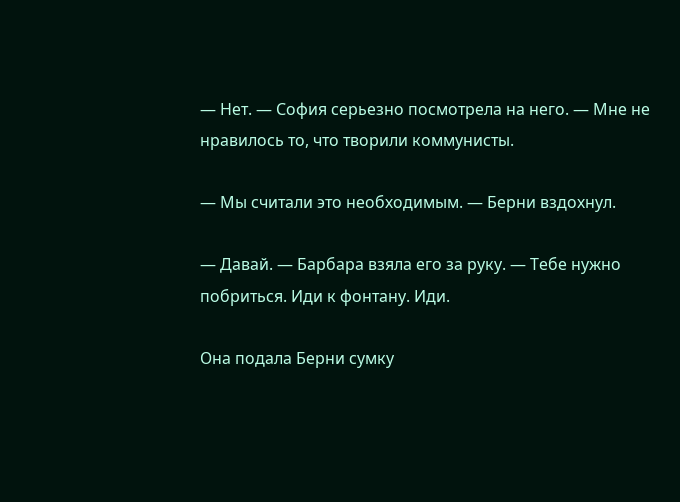— Нет. — София серьезно посмотрела на него. — Мне не нравилось то, что творили коммунисты.

— Мы считали это необходимым. — Берни вздохнул.

— Давай. — Барбара взяла его за руку. — Тебе нужно побриться. Иди к фонтану. Иди.

Она подала Берни сумку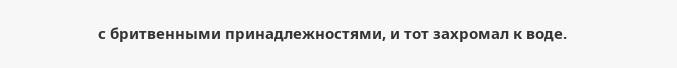с бритвенными принадлежностями, и тот захромал к воде.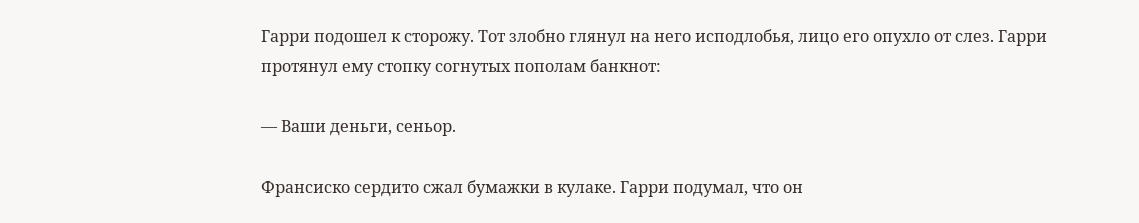Гарри подошел к сторожу. Тот злобно глянул на него исподлобья, лицо его опухло от слез. Гарри протянул ему стопку согнутых пополам банкнот:

— Ваши деньги, сеньор.

Франсиско сердито сжал бумажки в кулаке. Гарри подумал, что он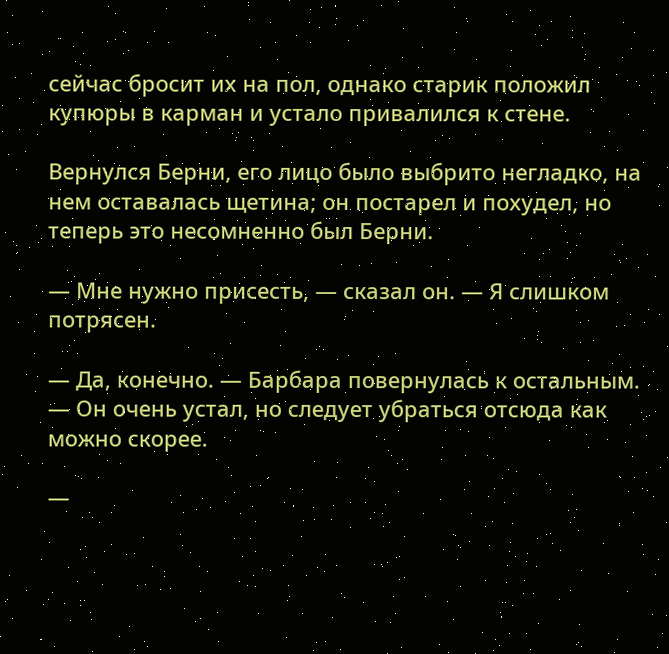сейчас бросит их на пол, однако старик положил купюры в карман и устало привалился к стене.

Вернулся Берни, его лицо было выбрито негладко, на нем оставалась щетина; он постарел и похудел, но теперь это несомненно был Берни.

— Мне нужно присесть, — сказал он. — Я слишком потрясен.

— Да, конечно. — Барбара повернулась к остальным. — Он очень устал, но следует убраться отсюда как можно скорее.

—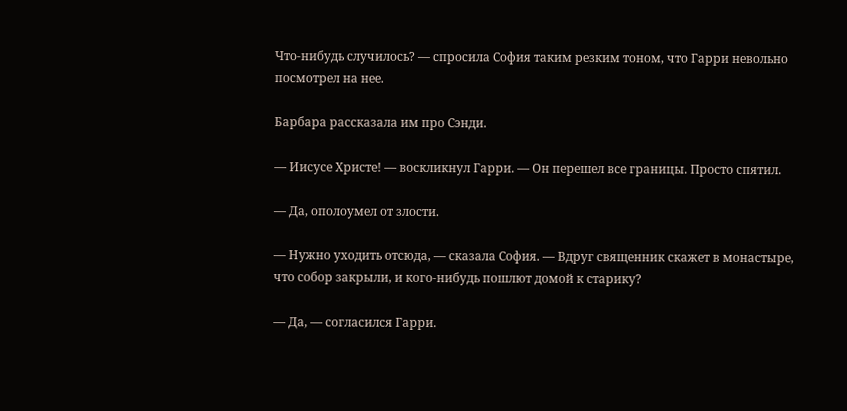Что-нибудь случилось? — спросила София таким резким тоном, что Гарри невольно посмотрел на нее.

Барбара рассказала им про Сэнди.

— Иисусе Христе! — воскликнул Гарри. — Он перешел все границы. Просто спятил.

— Да, ополоумел от злости.

— Нужно уходить отсюда, — сказала София. — Вдруг священник скажет в монастыре, что собор закрыли, и кого-нибудь пошлют домой к старику?

— Да, — согласился Гарри.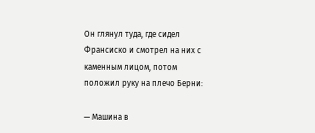Он глянул туда, где сидел Франсиско и смотрел на них с каменным лицом, потом положил руку на плечо Берни:

— Машина в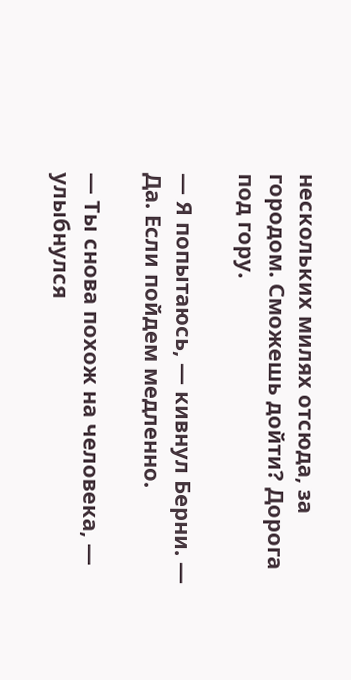нескольких милях отсюда, за городом. Сможешь дойти? Дорога под гору.

— Я попытаюсь, — кивнул Берни. — Да. Если пойдем медленно.

— Ты снова похож на человека, — улыбнулся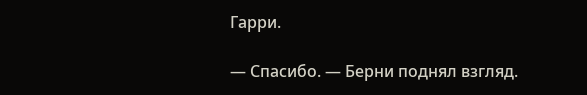Гарри.

— Спасибо. — Берни поднял взгляд.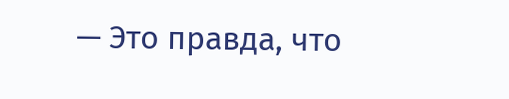— Это правда, что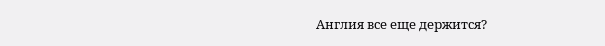Англия все еще держится?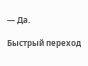— Да.

Быстрый переход